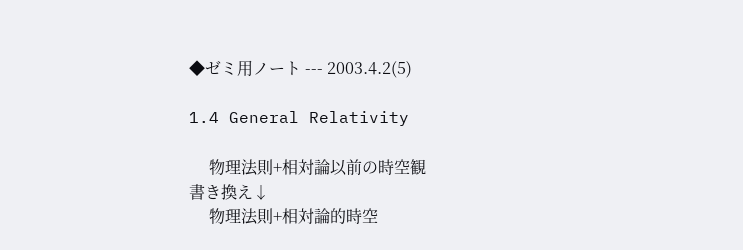◆ゼミ用ノート --- 2003.4.2(5)

1.4 General Relativity

     物理法則+相対論以前の時空観
書き換え↓
     物理法則+相対論的時空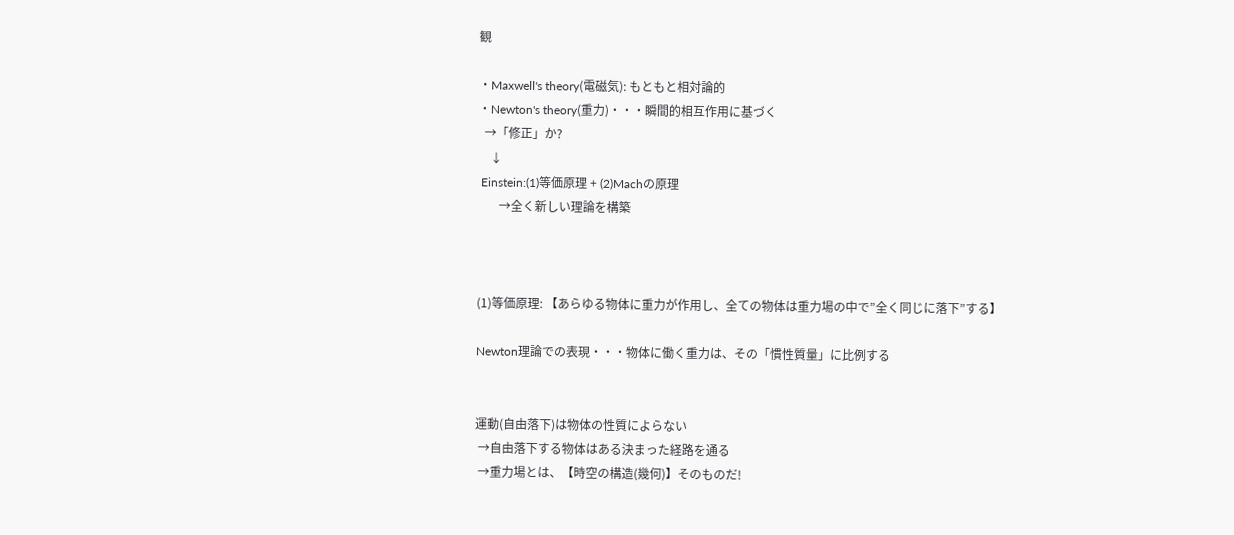観

・Maxwell's theory(電磁気): もともと相対論的
・Newton's theory(重力)・・・瞬間的相互作用に基づく
  →「修正」か?
    ↓
 Einstein:(1)等価原理 + (2)Machの原理
       →全く新しい理論を構築



(1)等価原理: 【あらゆる物体に重力が作用し、全ての物体は重力場の中で”全く同じに落下”する】

Newton理論での表現・・・物体に働く重力は、その「慣性質量」に比例する


運動(自由落下)は物体の性質によらない
 →自由落下する物体はある決まった経路を通る
 →重力場とは、【時空の構造(幾何)】そのものだ!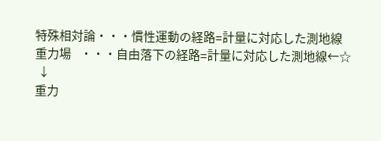特殊相対論・・・慣性運動の経路=計量に対応した測地線
重力場   ・・・自由落下の経路=計量に対応した測地線←☆
 ↓
重力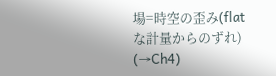場=時空の歪み(flatな計量からのずれ) (→Ch4)